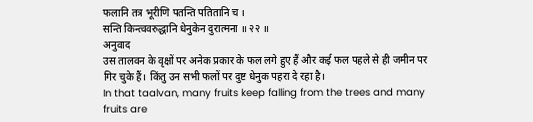फलानि तत्र भूरीणि पतन्ति पतितानि च ।
सन्ति किन्त्ववरुद्धानि धेनुकेन दुरात्मना ॥ २२ ॥
अनुवाद
उस तालवन के वृक्षों पर अनेक प्रकार के फल लगे हुए हैं और कई फल पहले से ही जमीन पर गिर चुके हैं। किंतु उन सभी फलों पर दुष्ट धेनुक पहरा दे रहा है।
In that taalvan, many fruits keep falling from the trees and many fruits are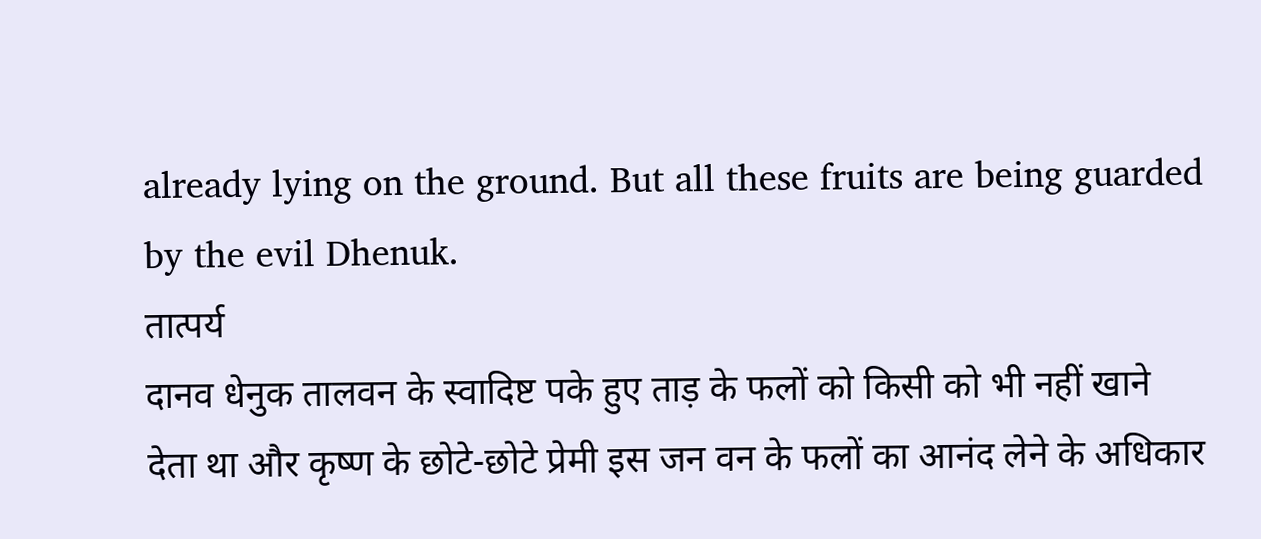already lying on the ground. But all these fruits are being guarded by the evil Dhenuk.
तात्पर्य
दानव धेनुक तालवन के स्वादिष्ट पके हुए ताड़ के फलों को किसी को भी नहीं खाने देता था और कृष्ण के छोटे-छोटे प्रेमी इस जन वन के फलों का आनंद लेने के अधिकार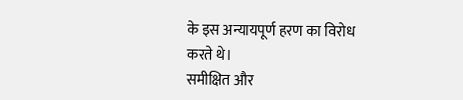के इस अन्यायपूर्ण हरण का विरोध करते थे।
समीक्षित और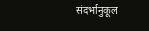संदर्भानुकूल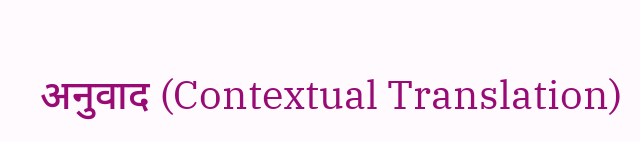अनुवाद (Contextual Translation)